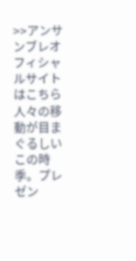>>アンサンブレオフィシャルサイトはこちら
人々の移動が目まぐるしいこの時季。プレゼン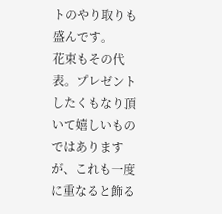トのやり取りも盛んです。
花束もその代表。プレゼントしたくもなり頂いて嬉しいものではありますが、これも一度に重なると飾る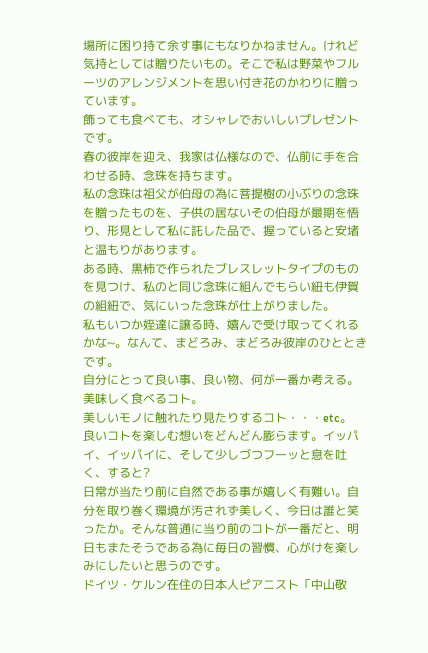場所に困り持て余す事にもなりかねません。けれど気持としては贈りたいもの。そこで私は野菜やフルーツのアレンジメントを思い付き花のかわりに贈っています。
飾っても食べても、オシャレでおいしいプレゼントです。
春の彼岸を迎え、我家は仏様なので、仏前に手を合わせる時、念珠を持ちます。
私の念珠は祖父が伯母の為に菩提樹の小ぶりの念珠を贈ったものを、子供の居ないその伯母が最期を悟り、形見として私に託した品で、握っていると安堵と温もりがあります。
ある時、黒柿で作られたブレスレットタイプのものを見つけ、私のと同じ念珠に組んでもらい紐も伊賀の組紐で、気にいった念珠が仕上がりました。
私もいつか姪達に譲る時、嬉んで受け取ってくれるかな~。なんて、まどろみ、まどろみ彼岸のひとときです。
自分にとって良い事、良い物、何が一番か考える。
美味しく食べるコト。
美しいモノに触れたり見たりするコト・・・etc。
良いコトを楽しむ想いをどんどん膨らます。イッパイ、イッパイに、そして少しづつフーッと息を吐く、すると?
日常が当たり前に自然である事が嬉しく有難い。自分を取り巻く環境が汚されず美しく、今日は誰と笑ったか。そんな普通に当り前のコトが一番だと、明日もまたそうである為に毎日の習慣、心がけを楽しみにしたいと思うのです。
ドイツ・ケルン在住の日本人ピアニスト「中山敬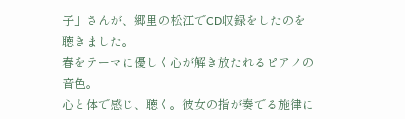子」さんが、郷里の松江でCD収録をしたのを聴きました。
春をテーマに優しく心が解き放たれるピアノの音色。
心と体で感じ、聴く。彼女の指が奏でる施律に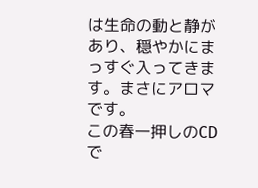は生命の動と静があり、穏やかにまっすぐ入ってきます。まさにアロマです。
この春一押しのCDで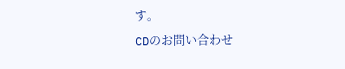す。
CDのお問い合わせ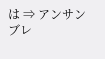は ⇒ アンサンブレ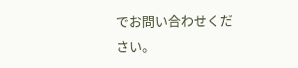でお問い合わせください。